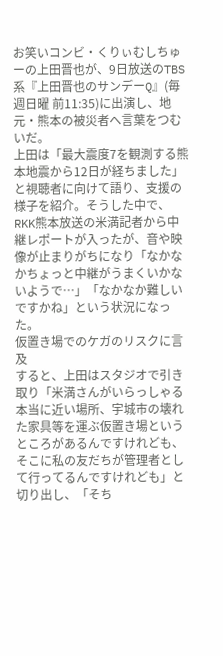お笑いコンビ・くりぃむしちゅーの上田晋也が、9日放送のTBS系『上田晋也のサンデーQ』(毎週日曜 前11:35)に出演し、地元・熊本の被災者へ言葉をつむいだ。
上田は「最大震度7を観測する熊本地震から12日が経ちました」と視聴者に向けて語り、支援の様子を紹介。そうした中で、RKK熊本放送の米満記者から中継レポートが入ったが、音や映像が止まりがちになり「なかなかちょっと中継がうまくいかないようで…」「なかなか難しいですかね」という状況になった。
仮置き場でのケガのリスクに言及
すると、上田はスタジオで引き取り「米満さんがいらっしゃる本当に近い場所、宇城市の壊れた家具等を運ぶ仮置き場というところがあるんですけれども、そこに私の友だちが管理者として行ってるんですけれども」と切り出し、「そち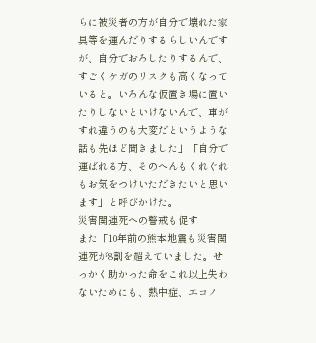らに被災者の方が自分で壊れた家具等を運んだりするらしいんですが、自分でおろしたりするんで、すごくケガのリスクも高くなっていると。いろんな仮置き場に置いたりしないといけないんで、車がすれ違うのも大変だというような話も先ほど聞きました」「自分で運ばれる方、そのへんもくれぐれもお気をつけいただきたいと思います」と呼びかけた。
災害関連死への警戒も促す
また「10年前の熊本地震も災害関連死が8割を超えていました。せっかく助かった命をこれ以上失わないためにも、熱中症、エコノ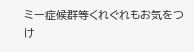ミー症候群等くれぐれもお気をつけ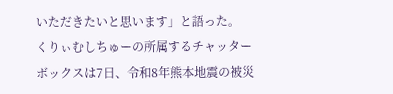いただきたいと思います」と語った。
くりぃむしちゅーの所属するチャッターボックスは7日、令和8年熊本地震の被災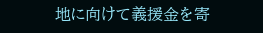地に向けて義援金を寄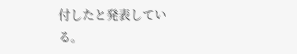付したと発表している。